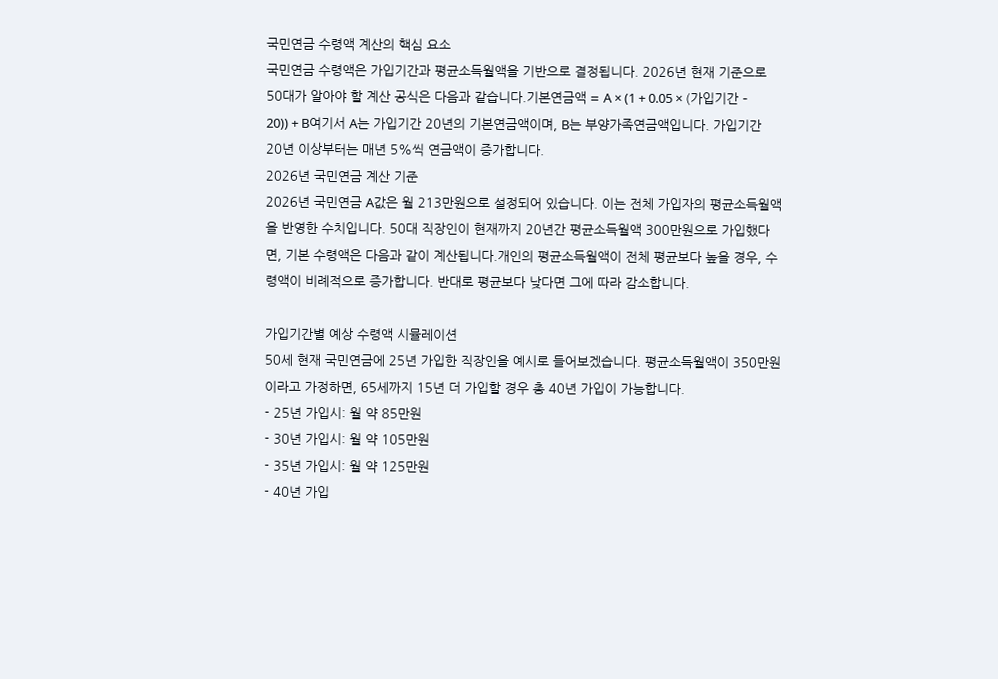국민연금 수령액 계산의 핵심 요소
국민연금 수령액은 가입기간과 평균소득월액을 기반으로 결정됩니다. 2026년 현재 기준으로 50대가 알아야 할 계산 공식은 다음과 같습니다.기본연금액 = A × (1 + 0.05 × (가입기간 – 20)) + B여기서 A는 가입기간 20년의 기본연금액이며, B는 부양가족연금액입니다. 가입기간 20년 이상부터는 매년 5%씩 연금액이 증가합니다.
2026년 국민연금 계산 기준
2026년 국민연금 A값은 월 213만원으로 설정되어 있습니다. 이는 전체 가입자의 평균소득월액을 반영한 수치입니다. 50대 직장인이 현재까지 20년간 평균소득월액 300만원으로 가입했다면, 기본 수령액은 다음과 같이 계산됩니다.개인의 평균소득월액이 전체 평균보다 높을 경우, 수령액이 비례적으로 증가합니다. 반대로 평균보다 낮다면 그에 따라 감소합니다.

가입기간별 예상 수령액 시뮬레이션
50세 현재 국민연금에 25년 가입한 직장인을 예시로 들어보겠습니다. 평균소득월액이 350만원이라고 가정하면, 65세까지 15년 더 가입할 경우 총 40년 가입이 가능합니다.
- 25년 가입시: 월 약 85만원
- 30년 가입시: 월 약 105만원
- 35년 가입시: 월 약 125만원
- 40년 가입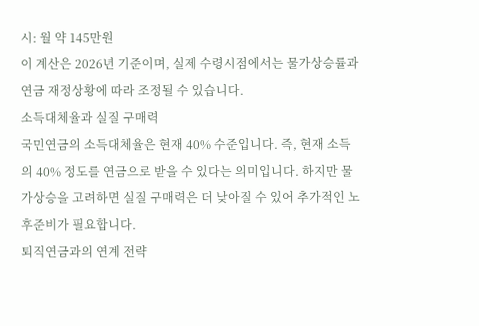시: 월 약 145만원
이 계산은 2026년 기준이며, 실제 수령시점에서는 물가상승률과 연금 재정상황에 따라 조정될 수 있습니다.
소득대체율과 실질 구매력
국민연금의 소득대체율은 현재 40% 수준입니다. 즉, 현재 소득의 40% 정도를 연금으로 받을 수 있다는 의미입니다. 하지만 물가상승을 고려하면 실질 구매력은 더 낮아질 수 있어 추가적인 노후준비가 필요합니다.
퇴직연금과의 연계 전략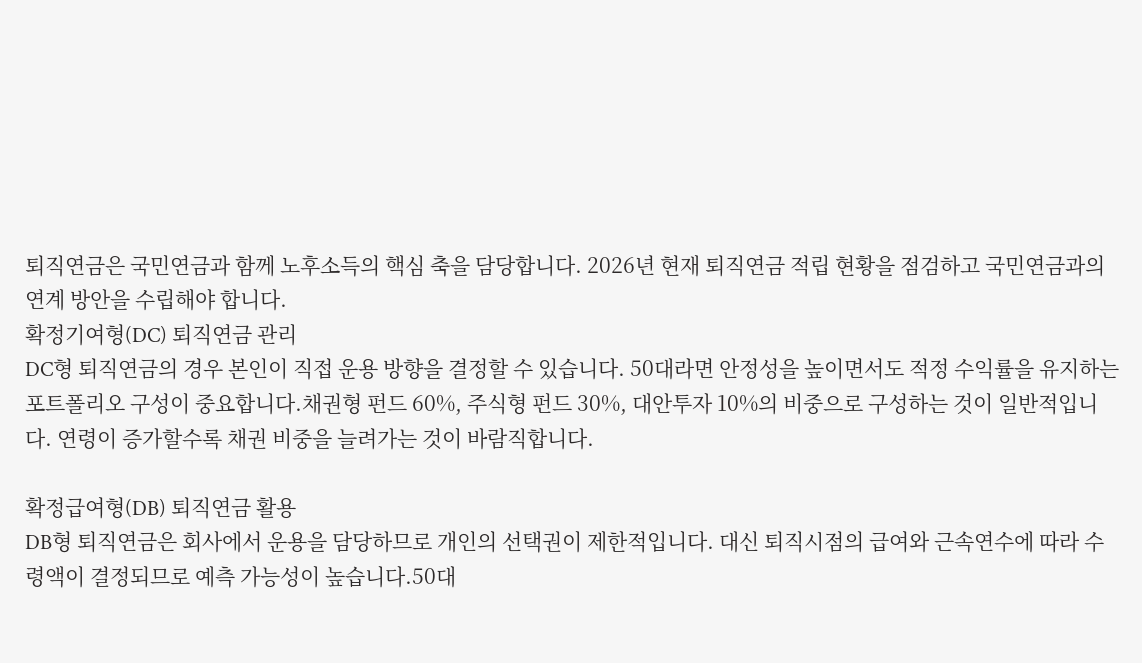퇴직연금은 국민연금과 함께 노후소득의 핵심 축을 담당합니다. 2026년 현재 퇴직연금 적립 현황을 점검하고 국민연금과의 연계 방안을 수립해야 합니다.
확정기여형(DC) 퇴직연금 관리
DC형 퇴직연금의 경우 본인이 직접 운용 방향을 결정할 수 있습니다. 50대라면 안정성을 높이면서도 적정 수익률을 유지하는 포트폴리오 구성이 중요합니다.채권형 펀드 60%, 주식형 펀드 30%, 대안투자 10%의 비중으로 구성하는 것이 일반적입니다. 연령이 증가할수록 채권 비중을 늘려가는 것이 바람직합니다.

확정급여형(DB) 퇴직연금 활용
DB형 퇴직연금은 회사에서 운용을 담당하므로 개인의 선택권이 제한적입니다. 대신 퇴직시점의 급여와 근속연수에 따라 수령액이 결정되므로 예측 가능성이 높습니다.50대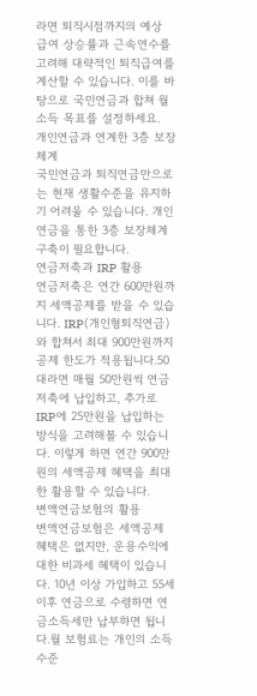라면 퇴직시점까지의 예상 급여 상승률과 근속연수를 고려해 대략적인 퇴직급여를 계산할 수 있습니다. 이를 바탕으로 국민연금과 합쳐 월 소득 목표를 설정하세요.
개인연금과 연계한 3층 보장체계
국민연금과 퇴직연금만으로는 현재 생활수준을 유지하기 어려울 수 있습니다. 개인연금을 통한 3층 보장체계 구축이 필요합니다.
연금저축과 IRP 활용
연금저축은 연간 600만원까지 세액공제를 받을 수 있습니다. IRP(개인형퇴직연금)와 합쳐서 최대 900만원까지 공제 한도가 적용됩니다.50대라면 매월 50만원씩 연금저축에 납입하고, 추가로 IRP에 25만원을 납입하는 방식을 고려해볼 수 있습니다. 이렇게 하면 연간 900만원의 세액공제 혜택을 최대한 활용할 수 있습니다.
변액연금보험의 활용
변액연금보험은 세액공제 혜택은 없지만, 운용수익에 대한 비과세 혜택이 있습니다. 10년 이상 가입하고 55세 이후 연금으로 수령하면 연금소득세만 납부하면 됩니다.월 보험료는 개인의 소득 수준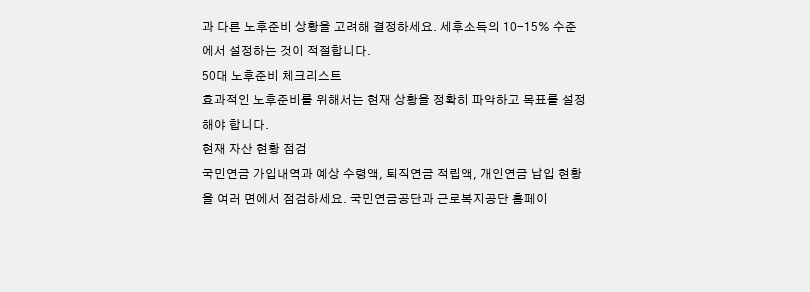과 다른 노후준비 상황을 고려해 결정하세요. 세후소득의 10-15% 수준에서 설정하는 것이 적절합니다.
50대 노후준비 체크리스트
효과적인 노후준비를 위해서는 현재 상황을 정확히 파악하고 목표를 설정해야 합니다.
현재 자산 현황 점검
국민연금 가입내역과 예상 수령액, 퇴직연금 적립액, 개인연금 납입 현황을 여러 면에서 점검하세요. 국민연금공단과 근로복지공단 홈페이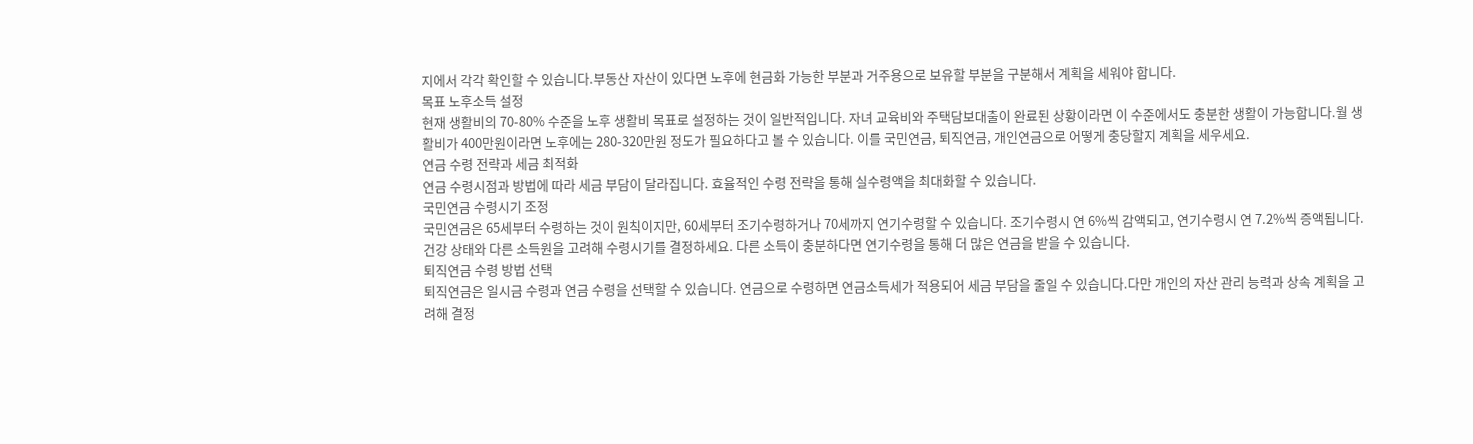지에서 각각 확인할 수 있습니다.부동산 자산이 있다면 노후에 현금화 가능한 부분과 거주용으로 보유할 부분을 구분해서 계획을 세워야 합니다.
목표 노후소득 설정
현재 생활비의 70-80% 수준을 노후 생활비 목표로 설정하는 것이 일반적입니다. 자녀 교육비와 주택담보대출이 완료된 상황이라면 이 수준에서도 충분한 생활이 가능합니다.월 생활비가 400만원이라면 노후에는 280-320만원 정도가 필요하다고 볼 수 있습니다. 이를 국민연금, 퇴직연금, 개인연금으로 어떻게 충당할지 계획을 세우세요.
연금 수령 전략과 세금 최적화
연금 수령시점과 방법에 따라 세금 부담이 달라집니다. 효율적인 수령 전략을 통해 실수령액을 최대화할 수 있습니다.
국민연금 수령시기 조정
국민연금은 65세부터 수령하는 것이 원칙이지만, 60세부터 조기수령하거나 70세까지 연기수령할 수 있습니다. 조기수령시 연 6%씩 감액되고, 연기수령시 연 7.2%씩 증액됩니다.건강 상태와 다른 소득원을 고려해 수령시기를 결정하세요. 다른 소득이 충분하다면 연기수령을 통해 더 많은 연금을 받을 수 있습니다.
퇴직연금 수령 방법 선택
퇴직연금은 일시금 수령과 연금 수령을 선택할 수 있습니다. 연금으로 수령하면 연금소득세가 적용되어 세금 부담을 줄일 수 있습니다.다만 개인의 자산 관리 능력과 상속 계획을 고려해 결정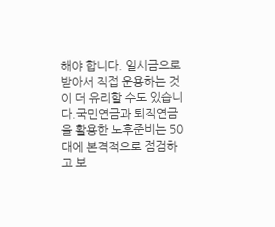해야 합니다. 일시금으로 받아서 직접 운용하는 것이 더 유리할 수도 있습니다.국민연금과 퇴직연금을 활용한 노후준비는 50대에 본격적으로 점검하고 보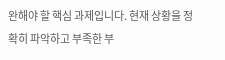완해야 할 핵심 과제입니다. 현재 상황을 정확히 파악하고 부족한 부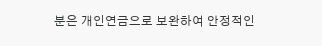분은 개인연금으로 보완하여 안정적인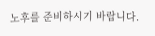노후를 준비하시기 바랍니다.